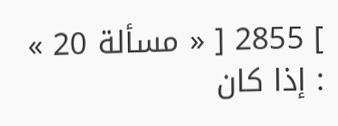] 2855 [ « مسألة 20 » : إذا كان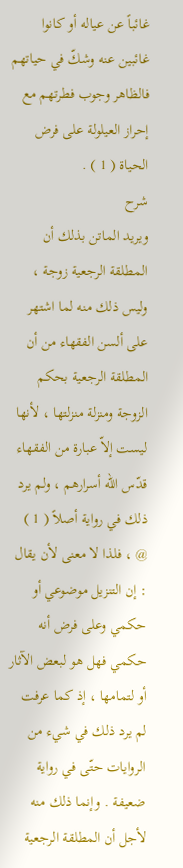غائباً عن عياله أو كانوا غائبين عنه وشكّ في حياتهم فالظاهر وجوب فطرتهم مع إحراز العيلولة على فرض الحياة ( 1 ) .
شرح
ويريد الماتن بذلك أن المطلقة الرجعية زوجة ، وليس ذلك منه لما اشتهر على ألسن الفقهاء من أن المطلقة الرجعية بحكم الزوجة ومنزلة منزلتها ، لأنها ليست إلاّ عبارة من الفقهاء قدّس الله أسرارهم ، ولم يرد ذلك في رواية أصلاً ( 1 ) @ ، فلذا لا معنى لأن يقال : إن التنزيل موضوعي أو حكمي وعلى فرض أنه حكمي فهل هو لبعض الآثار أو لتمامها ، إذ كما عرفت لم يرد ذلك في شيء من الروايات حتّى في رواية ضعيفة . وإنما ذلك منه لأجل أن المطلقة الرجعية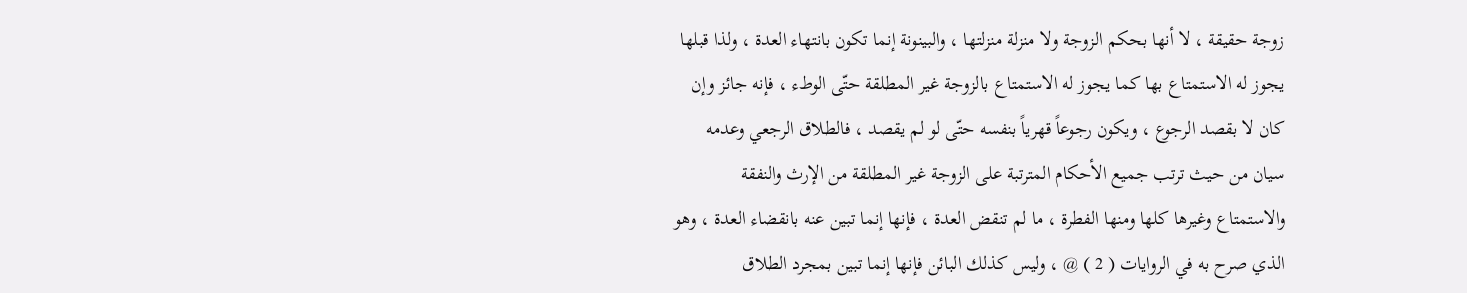زوجة حقيقة ، لا أنها بحكم الزوجة ولا منزلة منزلتها ، والبينونة إنما تكون بانتهاء العدة ، ولذا قبلها يجوز له الاستمتاع بها كما يجوز له الاستمتاع بالزوجة غير المطلقة حتّى الوطء ، فإنه جائز وإن كان لا بقصد الرجوع ، ويكون رجوعاً قهرياً بنفسه حتّى لو لم يقصد ، فالطلاق الرجعي وعدمه سيان من حيث ترتب جميع الأحكام المترتبة على الزوجة غير المطلقة من الإرث والنفقة والاستمتاع وغيرها كلها ومنها الفطرة ، ما لم تنقض العدة ، فإنها إنما تبين عنه بانقضاء العدة ، وهو الذي صرح به في الروايات ( 2 ) @ ، وليس كذلك البائن فإنها إنما تبين بمجرد الطلاق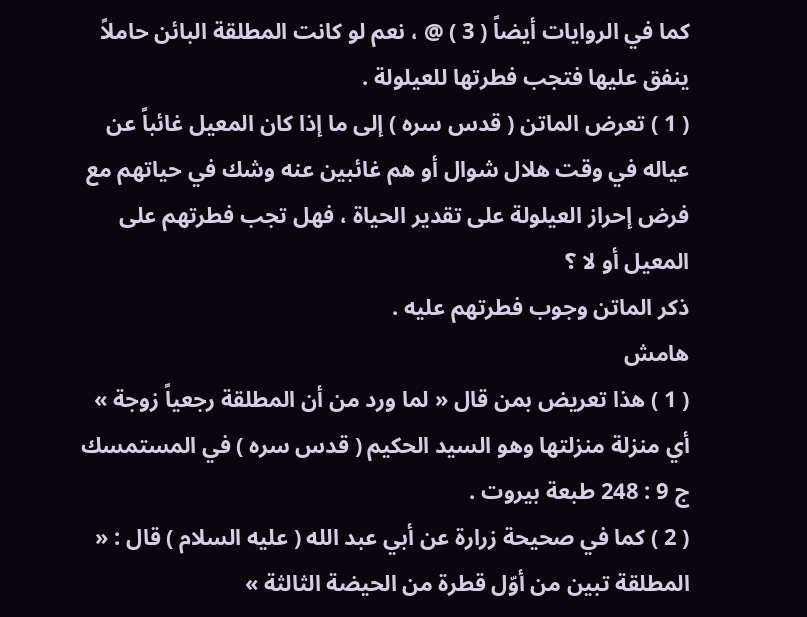كما في الروايات أيضاً ( 3 ) @ ، نعم لو كانت المطلقة البائن حاملاً ينفق عليها فتجب فطرتها للعيلولة .
( 1 ) تعرض الماتن ( قدس سره ) إلى ما إذا كان المعيل غائباً عن عياله في وقت هلال شوال أو هم غائبين عنه وشك في حياتهم مع فرض إحراز العيلولة على تقدير الحياة ، فهل تجب فطرتهم على المعيل أو لا ؟
ذكر الماتن وجوب فطرتهم عليه .
هامش
( 1 ) هذا تعريض بمن قال « لما ورد من أن المطلقة رجعياً زوجة » أي منزلة منزلتها وهو السيد الحكيم ( قدس سره ) في المستمسك ج 9 : 248 طبعة بيروت .
( 2 ) كما في صحيحة زرارة عن أبي عبد الله ( عليه السلام ) قال : « المطلقة تبين من أوّل قطرة من الحيضة الثالثة »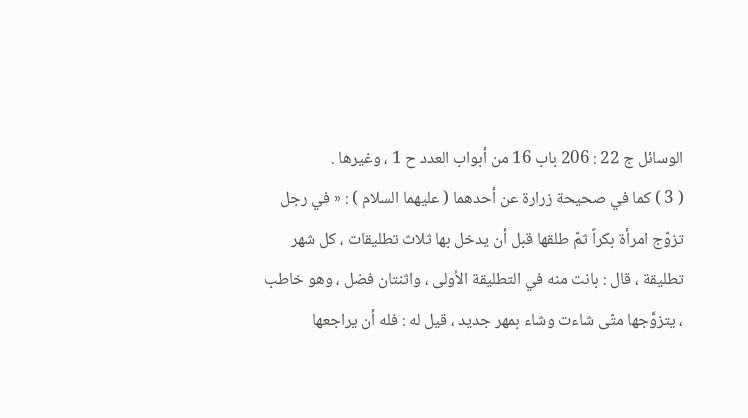الوسائل ج 22 : 206 باب 16 من أبواب العدد ح 1 ، وغيرها .
( 3 ) كما في صحيحة زرارة عن أحدهما ( عليهما السلام ) : « في رجل تزوّج امرأة بكراً ثمّ طلقها قبل أن يدخل بها ثلاث تطليقات ، كل شهر تطليقة ، قال : بانت منه في التطليقة الاُولى ، واثنتان فضل ، وهو خاطب ، يتزوَّجها متّى شاءت وشاء بمهر جديد ، قيل له : فله أن يراجعها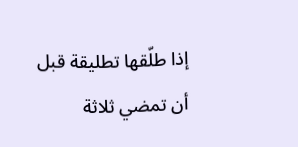إذا طلّقها تطليقة قبل أن تمضي ثلاثة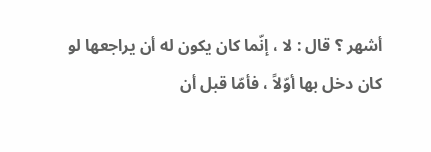أشهر ؟ قال : لا ، إنّما كان يكون له أن يراجعها لو كان دخل بها أوّلاً ، فأمّا قبل أن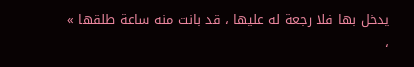يدخل بها فلا رجعة له عليها ، قد بانت منه ساعة طلقها » ،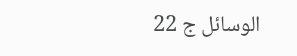الوسائل ج 22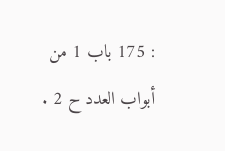: 175 باب 1 من أبواب العدد ح 2 .